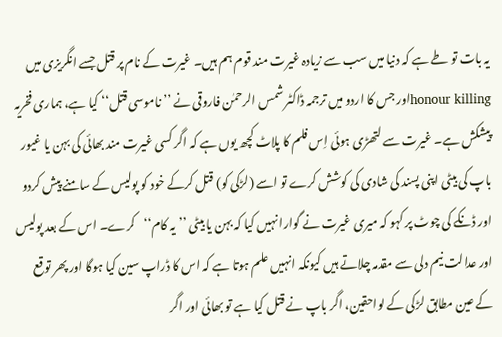یہ بات تو طے ہے کہ دنیا میں سب سے زیادہ غیرت مند قوم ہم ہیں۔ غیرت کے نام پر قتل جسے انگریزی میں honour killingاور جس کا اردو میں ترجمہ ڈاکٹر شمس الرحمٰن فاروقی نے ’’ناموسی قتل‘‘ کیا ہے، ہماری فخریہ پیشکش ہے۔ غیرت سے لتھڑی ہوئی اِس فلم کا پلاٹ کچھ یوں ہے کہ اگر کسی غیرت مند بھائی کی بہن یا غیور باپ کی بیٹی اپنی پسند کی شادی کی کوشش کرے تو اسے (لڑکی کو) قتل کرکے خود کو پولیس کے سامنے پیش کردو اور ڈنکے کی چوٹ پر کہو کہ میری غیرت نے گوارا نہیں کیا کہ بہن یا بیٹی ’’یہ کام‘‘کرے۔ اس کے بعد پولیس اور عدالت نیم دلی سے مقدمہ چلاتے ہیں کیونکہ انہیں علم ہوتا ہے کہ اس کا ڈراپ سین کیا ہوگا اور پھر توقع کے عین مطابق لڑکی کے لواحقین، اگر باپ نے قتل کیا ہے تو بھائی اور اگر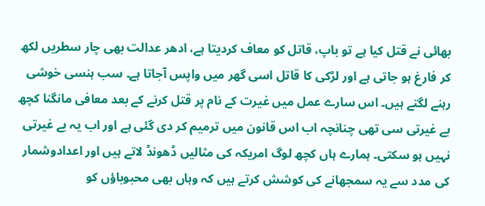بھائی نے قتل کیا ہے تو باپ، قاتل کو معاف کردیتا ہے، ادھر عدالت بھی چار سطریں لکھ کر فارغ ہو جاتی ہے اور لڑکی کا قاتل اسی گھر میں واپس آجاتا ہے۔ سب ہنسی خوشی رہنے لگتے ہیں۔ اس سارے عمل میں غیرت کے نام پر قتل کرنے کے بعد معافی مانگنا کچھ بے غیرتی سی تھی چنانچہ اب اس قانون میں ترمیم کر دی گئی ہے اور اب یہ بے غیرتی نہیں ہو سکتی۔ ہمارے ہاں کچھ لوگ امریکہ کی مثالیں ڈھونڈ لاتے ہیں اور اعدادوشمار کی مدد سے یہ سمجھانے کی کوشش کرتے ہیں کہ وہاں بھی محبوباؤں کو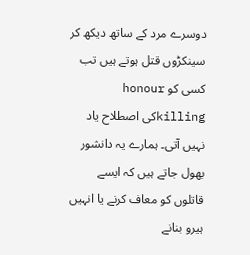دوسرے مرد کے ساتھ دیکھ کر سینکڑوں قتل ہوتے ہیں تب کسی کو honour killingکی اصطلاح یاد نہیں آتی۔ ہمارے یہ دانشور بھول جاتے ہیں کہ ایسے قاتلوں کو معاف کرنے یا انہیں ہیرو بنانے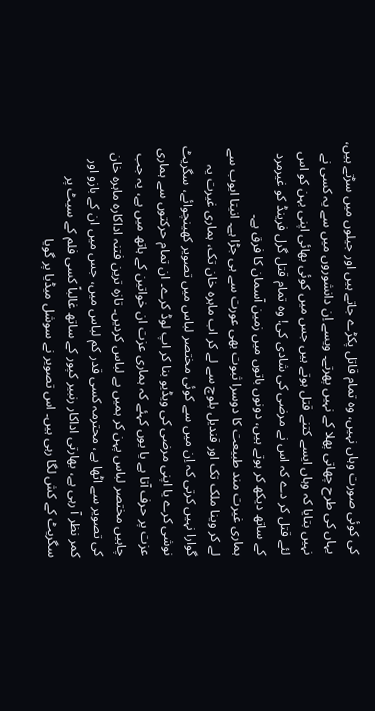کی کوئی صورت وہاں نہیں، وہ تمام قاتل پکڑے جاتے ہیں اور جیلوں میں سڑتے ہیں، یہاں کی طرح چھاتی پھلا کے نہیں پھرتے۔ ویسے اِن دانشوروں میں سے یہ کسی نے نہیں بتایا کہ وہاں ایسے کتنے قتل ہوتے ہیں جس میں کوئی بھائی اپنی بہن کو اس لئے قتل کر دے کہ اس نے مرضی کی شادی کی! وہ تمام قتل گرل فرینڈ کو غیرمرد کے ساتھ دیکھ کر ہوتے ہیں، دونوں باتوں میں زمین آسمان کا فرق ہے۔
ہماری غیرت مند طبیعت کا دوسرا ثبوت بھی عورت سے ہی جڑا ہے۔ انیتا ایوب سے لے کر وینا ملک تک اور قندیل بلوچ سے لے کر اب ماہرہ خان تک، ہماری غیرت یہ گوارا نہیں کرتی کہ اِن میں سے کوئی مختصر لباس میں تصویر کھینچوائے، سگریٹ نوشی کرے یا اپنی مرضی کی ویڈیو بنا کر اپ لوڈ کرے۔ ان تمام حرکتوں سے ہماری عزت پر حرف آتا ہے یا یوں کہئے کہ ہماری عزت ان خواتین کے ہاتھ میں ہے، یہ جب چاہیں مختصر لباس پہن کر ہمیں بے لباس کردیں۔ تازہ ترین فتنہ اداکارہ ماہرہ خان کی تصویر سے اٹھا ہے، محترمہ کسی قدر کم لباس میں، جس میں ان کے بازو اور کمر نظر آ رہی ہے، بھارتی اداکار رنبیر کپور کے ساتھ غالباً کسی فلم کے سیٹ پر سگریٹ کے کش لگا رہی ہیں۔ اس تصویر نے سوشل میڈیا پر گویا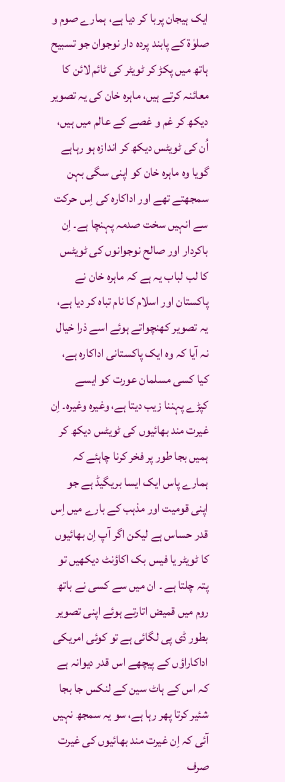ایک ہیجان پربا کر دیا ہے، ہمارے صوم و صلوٰۃ کے پابند پردہ دار نوجوان جو تسبیح ہاتھ میں پکڑ کر ٹویٹر کی ٹائم لائن کا معائنہ کرتے ہیں، ماہرہ خان کی یہ تصویر دیکھ کر غم و غصے کے عالم میں ہیں، اُن کی ٹویٹس دیکھ کر اندازہ ہو رہاہے گویا وہ ماہرہ خان کو اپنی سگی بہن سمجھتے تھے اور اداکارہ کی اِس حرکت سے انہیں سخت صدمہ پہنچا ہے۔ اِن باکردار اور صالح نوجوانوں کی ٹویٹس کا لب لباب یہ ہے کہ ماہرہ خان نے پاکستان اور اسلام کا نام تباہ کر دیا ہے، یہ تصویر کھنچواتے ہوئے اسے ذرا خیال نہ آیا کہ وہ ایک پاکستانی اداکارہ ہے، کیا کسی مسلمان عورت کو ایسے کپڑے پہننا زیب دیتا ہے، وغیرہ وغیرہ۔ اِن غیرت مند بھائیوں کی ٹویٹس دیکھ کر ہمیں بجا طور پر فخر کرنا چاہئے کہ ہمارے پاس ایک ایسا بریگیڈ ہے جو اپنی قومیت اور مذہب کے بارے میں اِس قدر حساس ہے لیکن اگر آپ اِن بھائیوں کا ٹویٹر یا فیس بک اکاؤنٹ دیکھیں تو پتہ چلتا ہے ۔ ان میں سے کسی نے باتھ روم میں قمیض اتارتے ہوئے اپنی تصویر بطور ڈی پی لگائی ہے تو کوئی امریکی اداکاراؤں کے پیچھے اس قدر دیوانہ ہے کہ اس کے ہاٹ سین کے لنکس جا بجا شئیر کرتا پھر رہا ہے، سو یہ سمجھ نہیں آئی کہ اِن غیرت مند بھائیوں کی غیرت صرف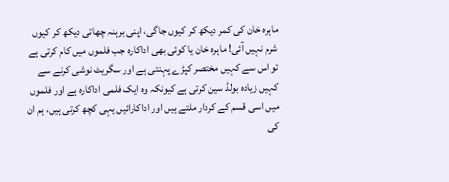ماہرہ خان کی کمر دیکھ کر کیوں جاگی، اپنی برہنہ چھاتی دیکھ کر کیوں شرم نہیں آئی! ماہرہ خان یا کوئی بھی اداکارہ جب فلموں میں کام کرتی ہے تو اس سے کہیں مختصر کپڑے پہنتی ہے اور سگریٹ نوشی کرنے سے کہیں زیادہ بولڈ سین کرتی ہے کیونکہ وہ ایک فلمی اداکارہ ہے اور فلموں میں اسی قسم کے کردار ملتے ہیں اور اداکارائیں یہی کچھ کرتی ہیں، ہم ان کی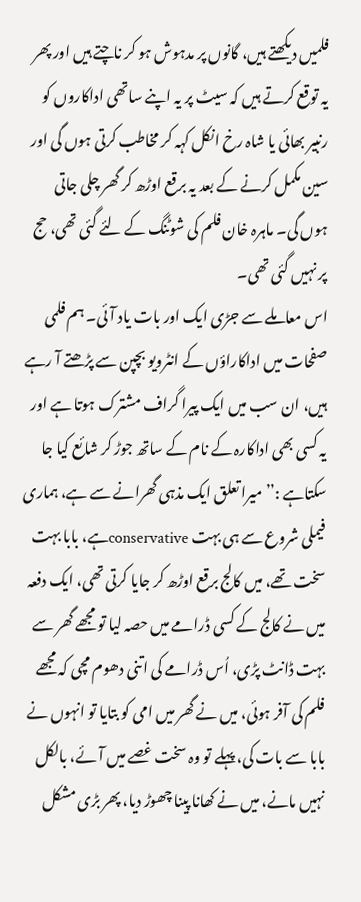فلمیں دیکھتے ہیں، گانوں پر مدہوش ہو کر ناچتے ہیں اور پھر یہ توقع کرتے ہیں کہ سیٹ پر یہ اپنے ساتھی اداکاروں کو رنبیر بھائی یا شاہ رخ انکل کہہ کر مخاطب کرتی ہوں گی اور سین مکمل کرنے کے بعد یہ برقع اوڑھ کر گھر چلی جاتی ہوں گی۔ ماہرہ خان فلم کی شوٹنگ کے لئے گئی تھی، حج پر نہیں گئی تھی۔
اس معاملے سے جڑی ایک اور بات یاد آئی۔ ہم فلمی صفحات میں اداکاراؤں کے انٹرویو بچپن سے پڑھتے آ رہے ہیں، ان سب میں ایک پیرا گراف مشترک ہوتا ہے اور یہ کسی بھی اداکارہ کے نام کے ساتھ جوڑ کر شائع کیا جا سکتاہے :’’میرا تعلق ایک مذہی گھرانے سے ہے، ہماری فیملی شروع سے ہی بہت conservativeہے، بابا بہت سخت تھے، میں کالج برقع اوڑھ کر جایا کرتی تھی، ایک دفعہ میں نے کالج کے کسی ڈرامے میں حصہ لیا تو مجھے گھر سے بہت ڈانٹ پڑی، اُس ڈرامے کی اتنی دھوم مچی کہ مجھے فلم کی آفر ہوئی، میں نے گھر میں امی کو بتایا تو انہوں نے بابا سے بات کی، پہلے تو وہ سخت غصے میں آئے، بالکل نہیں مانے، میں نے کھانا پینا چھوڑ دیا، پھر بڑی مشکل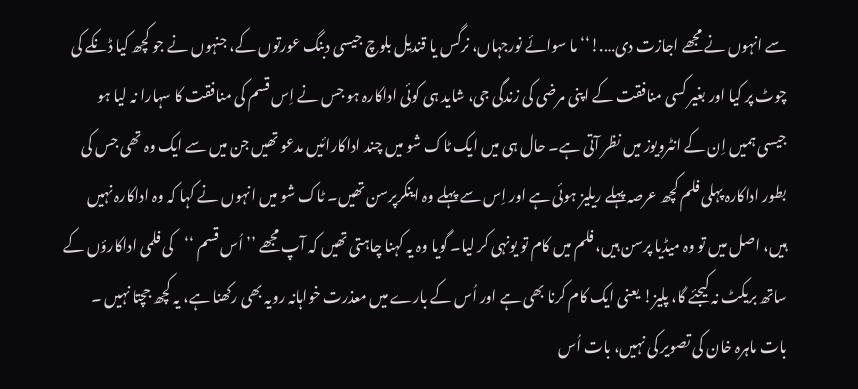سے انہوں نے مجھے اجازت دی….!‘‘ما سوائے نورجہاں، نرگس یا قندیل بلوچ جیسی دبنگ عورتوں کے، جنہوں نے جو کچھ کیا ڈنکے کی چوٹ پر کیا اور بغیر کسی منافقت کے اپنی مرضی کی زندگی جی، شاید ہی کوئی اداکارہ ہو جس نے اِس قسم کی منافقت کا سہارا نہ لیا ہو جیسی ہمیں اِن کے انٹرویوز میں نظر آتی ہے۔ حال ہی میں ایک ٹاک شو میں چند اداکارائیں مدعو تھیں جن میں سے ایک وہ تھی جس کی بطور اداکارہ پہلی فلم کچھ عرصہ پہلے ریلیز ہوئی ہے اور اِس سے پہلے وہ اینکرپرسن تھیں۔ ٹاک شو میں انہوں نے کہا کہ وہ اداکارہ نہیں ہیں، اصل میں تو وہ میڈیا پرسن ہیں، فلم میں کام تو یونہی کر لیا۔ گویا وہ یہ کہنا چاہتی تھیں کہ آپ مجھے ’’اُس قسم ‘‘کی فلمی اداکارؤں کے ساتھ بریکٹ نہ کیجئے گا، پلیز! یعنی ایک کام کرنا بھی ہے اور اُس کے بارے میں معذرت خواہانہ رویہ بھی رکھنا ہے، یہ کچھ جچتا نہیں ۔
بات ماہرہ خان کی تصویر کی نہیں، بات اُس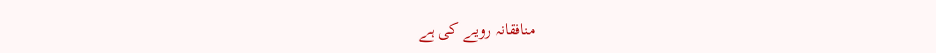منافقانہ رویے کی ہے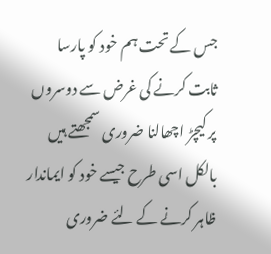جس کے تحت ہم خود کو پارسا ثابت کرنے کی غرض سے دوسروں پر کیچڑ اچھالنا ضروری سمجھتے ہیں بالکل اسی طرح جیسے خود کو ایماندار ظاہر کرنے کے لئے ضروری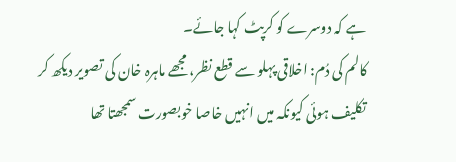ہے کہ دوسرے کو کرپٹ کہا جائے۔
کالم کی دُم: اخلاقی پہلو سے قطع نظر، مجھے ماہرہ خان کی تصویر دیکھ کر تکلیف ہوئی کیونکہ میں انہیں خاصا خوبصورت سمجھتا تھا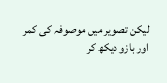لیکن تصویر میں موصوفہ کی کمر اور بازو دیکھ کر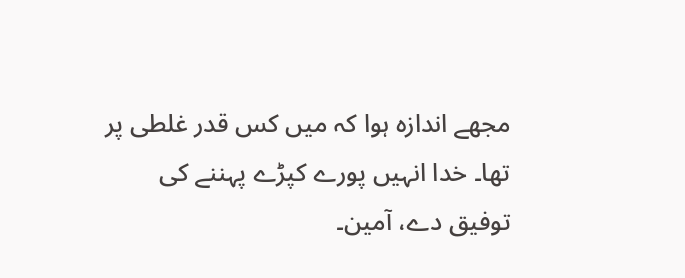مجھے اندازہ ہوا کہ میں کس قدر غلطی پر تھا۔ خدا انہیں پورے کپڑے پہننے کی توفیق دے، آمین۔